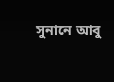সুনানে আবু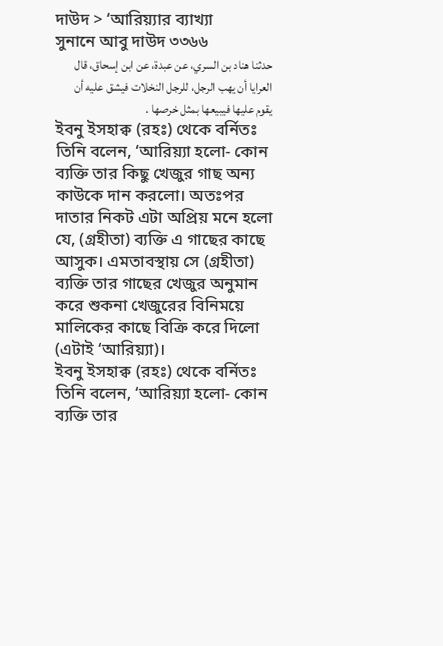দাউদ > ‘আরিয়্যার ব্যাখ্যা
সুনানে আবু দাউদ ৩৩৬৬
حدثنا هناد بن السري، عن عبدة، عن ابن إسحاق، قال العرايا أن يهب الرجل، للرجل النخلات فيشق عليه أن يقوم عليها فيبيعها بمثل خرصها .
ইবনু ইসহাক্ব (রহঃ) থেকে বর্নিতঃ
তিনি বলেন, ‘আরিয়্যা হলো- কোন ব্যক্তি তার কিছু খেজুর গাছ অন্য কাউকে দান করলো। অতঃপর দাতার নিকট এটা অপ্রিয় মনে হলো যে, (গ্রহীতা) ব্যক্তি এ গাছের কাছে আসুক। এমতাবস্থায় সে (গ্রহীতা) ব্যক্তি তার গাছের খেজুর অনুমান করে শুকনা খেজুরের বিনিময়ে মালিকের কাছে বিক্রি করে দিলো (এটাই ‘আরিয়্যা)।
ইবনু ইসহাক্ব (রহঃ) থেকে বর্নিতঃ
তিনি বলেন, ‘আরিয়্যা হলো- কোন ব্যক্তি তার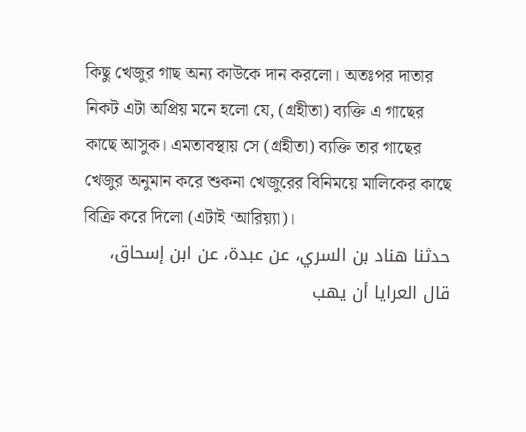কিছু খেজুর গাছ অন্য কাউকে দান করলো। অতঃপর দাতার নিকট এটা অপ্রিয় মনে হলো যে, (গ্রহীতা) ব্যক্তি এ গাছের কাছে আসুক। এমতাবস্থায় সে (গ্রহীতা) ব্যক্তি তার গাছের খেজুর অনুমান করে শুকনা খেজুরের বিনিময়ে মালিকের কাছে বিক্রি করে দিলো (এটাই ‘আরিয়্যা)।
حدثنا هناد بن السري، عن عبدة، عن ابن إسحاق، قال العرايا أن يهب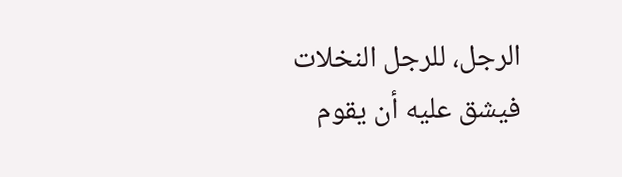الرجل، للرجل النخلات فيشق عليه أن يقوم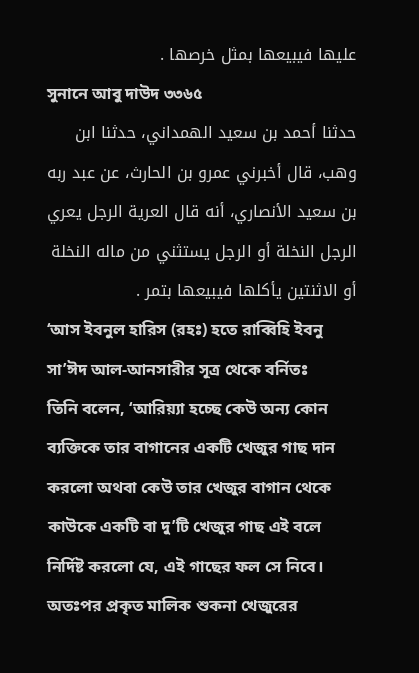عليها فيبيعها بمثل خرصها .
সুনানে আবু দাউদ ৩৩৬৫
حدثنا أحمد بن سعيد الهمداني، حدثنا ابن وهب، قال أخبرني عمرو بن الحارث، عن عبد ربه بن سعيد الأنصاري، أنه قال العرية الرجل يعري الرجل النخلة أو الرجل يستثني من ماله النخلة أو الاثنتين يأكلها فيبيعها بتمر .
‘আস ইবনুল হারিস (রহঃ) হতে রাব্বিহি ইবনু সা’ঈদ আল-আনসারীর সূত্র থেকে বর্নিতঃ
তিনি বলেন, ‘আরিয়্যা হচ্ছে কেউ অন্য কোন ব্যক্তিকে তার বাগানের একটি খেজুর গাছ দান করলো অথবা কেউ তার খেজুর বাগান থেকে কাউকে একটি বা দু’টি খেজুর গাছ এই বলে নির্দিষ্ট করলো যে, এই গাছের ফল সে নিবে। অতঃপর প্রকৃত মালিক শুকনা খেজুরের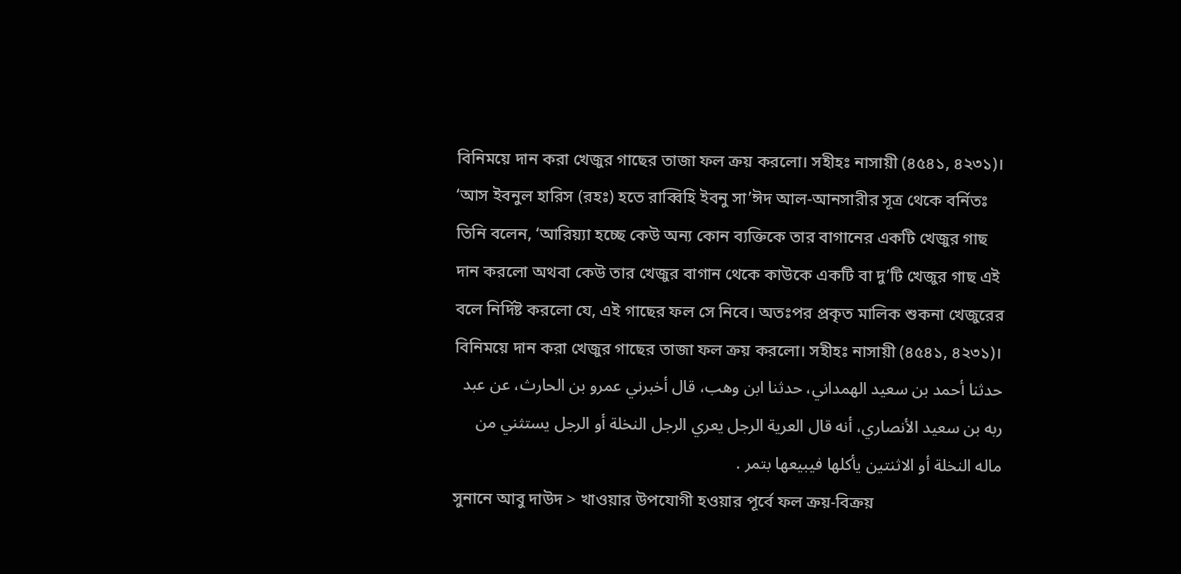বিনিময়ে দান করা খেজুর গাছের তাজা ফল ক্রয় করলো। সহীহঃ নাসায়ী (৪৫৪১, ৪২৩১)।
‘আস ইবনুল হারিস (রহঃ) হতে রাব্বিহি ইবনু সা’ঈদ আল-আনসারীর সূত্র থেকে বর্নিতঃ
তিনি বলেন, ‘আরিয়্যা হচ্ছে কেউ অন্য কোন ব্যক্তিকে তার বাগানের একটি খেজুর গাছ দান করলো অথবা কেউ তার খেজুর বাগান থেকে কাউকে একটি বা দু’টি খেজুর গাছ এই বলে নির্দিষ্ট করলো যে, এই গাছের ফল সে নিবে। অতঃপর প্রকৃত মালিক শুকনা খেজুরের বিনিময়ে দান করা খেজুর গাছের তাজা ফল ক্রয় করলো। সহীহঃ নাসায়ী (৪৫৪১, ৪২৩১)।
حدثنا أحمد بن سعيد الهمداني، حدثنا ابن وهب، قال أخبرني عمرو بن الحارث، عن عبد ربه بن سعيد الأنصاري، أنه قال العرية الرجل يعري الرجل النخلة أو الرجل يستثني من ماله النخلة أو الاثنتين يأكلها فيبيعها بتمر .
সুনানে আবু দাউদ > খাওয়ার উপযোগী হওয়ার পূর্বে ফল ক্রয়-বিক্রয়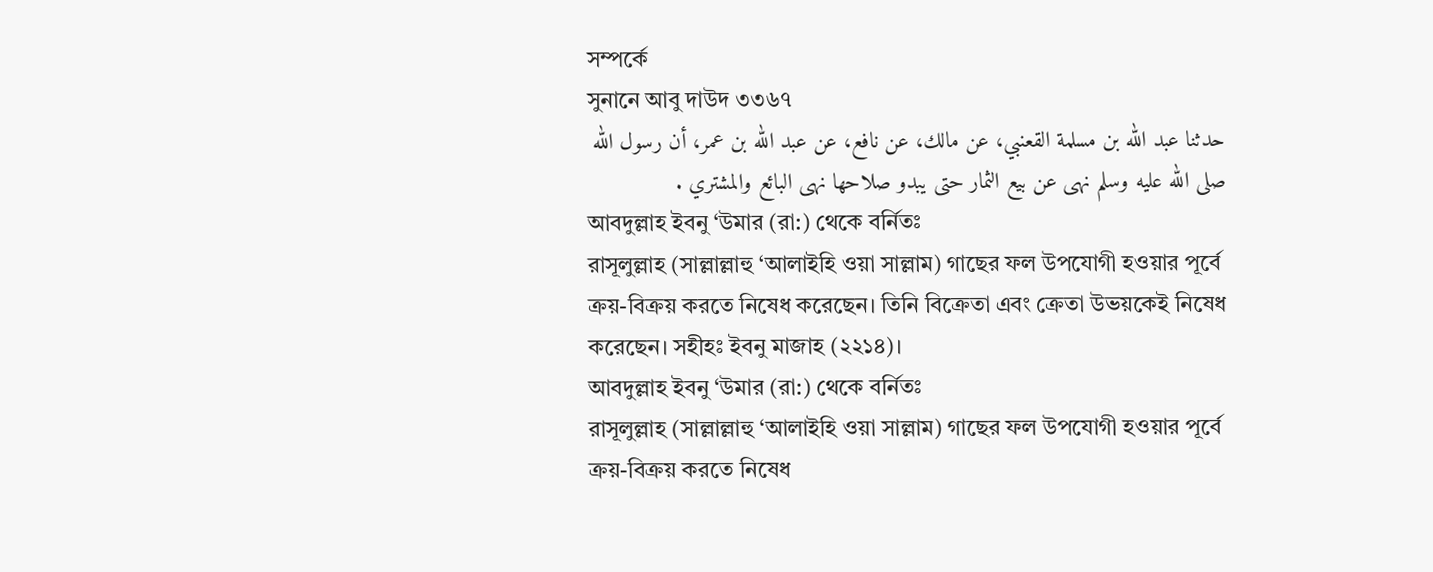সম্পর্কে
সুনানে আবু দাউদ ৩৩৬৭
حدثنا عبد الله بن مسلمة القعنبي، عن مالك، عن نافع، عن عبد الله بن عمر، أن رسول الله صلى الله عليه وسلم نهى عن بيع الثمار حتى يبدو صلاحها نهى البائع والمشتري .
আবদুল্লাহ ইবনু ‘উমার (রা:) থেকে বর্নিতঃ
রাসূলুল্লাহ (সাল্লাল্লাহু ‘আলাইহি ওয়া সাল্লাম) গাছের ফল উপযোগী হওয়ার পূর্বে ক্রয়-বিক্রয় করতে নিষেধ করেছেন। তিনি বিক্রেতা এবং ক্রেতা উভয়কেই নিষেধ করেছেন। সহীহঃ ইবনু মাজাহ (২২১৪)।
আবদুল্লাহ ইবনু ‘উমার (রা:) থেকে বর্নিতঃ
রাসূলুল্লাহ (সাল্লাল্লাহু ‘আলাইহি ওয়া সাল্লাম) গাছের ফল উপযোগী হওয়ার পূর্বে ক্রয়-বিক্রয় করতে নিষেধ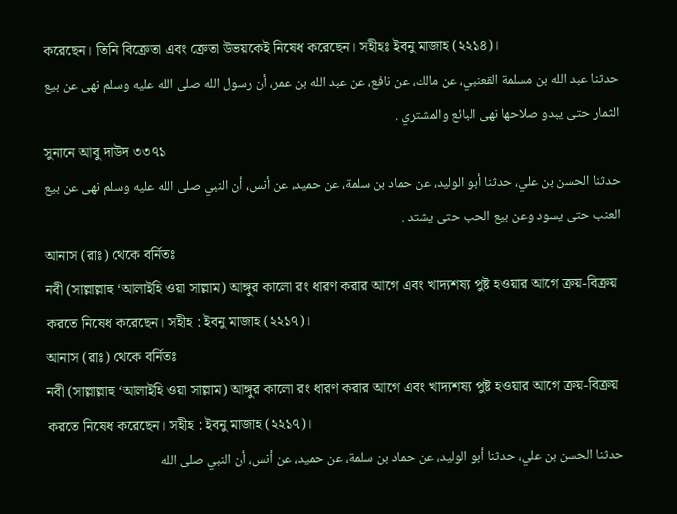করেছেন। তিনি বিক্রেতা এবং ক্রেতা উভয়কেই নিষেধ করেছেন। সহীহঃ ইবনু মাজাহ (২২১৪)।
حدثنا عبد الله بن مسلمة القعنبي، عن مالك، عن نافع، عن عبد الله بن عمر، أن رسول الله صلى الله عليه وسلم نهى عن بيع الثمار حتى يبدو صلاحها نهى البائع والمشتري .
সুনানে আবু দাউদ ৩৩৭১
حدثنا الحسن بن علي، حدثنا أبو الوليد، عن حماد بن سلمة، عن حميد، عن أنس، أن النبي صلى الله عليه وسلم نهى عن بيع العنب حتى يسود وعن بيع الحب حتى يشتد .
আনাস (রাঃ) থেকে বর্নিতঃ
নবী (সাল্লাল্লাহু ‘আলাইহি ওয়া সাল্লাম) আঙ্গুর কালো রং ধারণ করার আগে এবং খাদ্যশষ্য পুষ্ট হওয়ার আগে ক্রয়-বিক্রয় করতে নিষেধ করেছেন। সহীহ : ইবনু মাজাহ (২২১৭)।
আনাস (রাঃ) থেকে বর্নিতঃ
নবী (সাল্লাল্লাহু ‘আলাইহি ওয়া সাল্লাম) আঙ্গুর কালো রং ধারণ করার আগে এবং খাদ্যশষ্য পুষ্ট হওয়ার আগে ক্রয়-বিক্রয় করতে নিষেধ করেছেন। সহীহ : ইবনু মাজাহ (২২১৭)।
حدثنا الحسن بن علي، حدثنا أبو الوليد، عن حماد بن سلمة، عن حميد، عن أنس، أن النبي صلى الله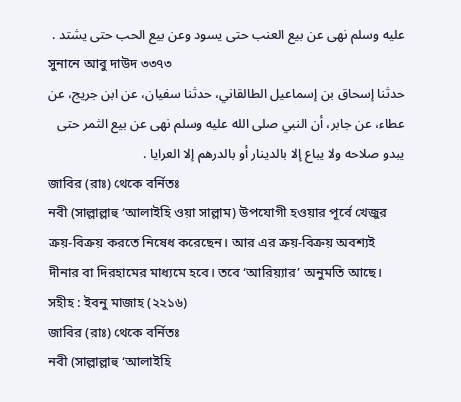عليه وسلم نهى عن بيع العنب حتى يسود وعن بيع الحب حتى يشتد .
সুনানে আবু দাউদ ৩৩৭৩
حدثنا إسحاق بن إسماعيل الطالقاني، حدثنا سفيان، عن ابن جريج، عن عطاء، عن جابر، أن النبي صلى الله عليه وسلم نهى عن بيع الثمر حتى يبدو صلاحه ولا يباع إلا بالدينار أو بالدرهم إلا العرايا .
জাবির (রাঃ) থেকে বর্নিতঃ
নবী (সাল্লাল্লাহু ‘আলাইহি ওয়া সাল্লাম) উপযোগী হওয়ার পূর্বে খেজুর ক্রয়-বিক্রয় করতে নিষেধ করেছেন। আর এর ক্রয়-বিক্রয় অবশ্যই দীনার বা দিরহামের মাধ্যমে হবে। তবে ‘আরিয়্যার’ অনুমতি আছে। সহীহ : ইবনু মাজাহ (২২১৬)
জাবির (রাঃ) থেকে বর্নিতঃ
নবী (সাল্লাল্লাহু ‘আলাইহি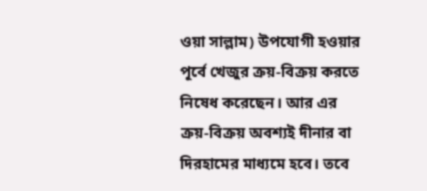ওয়া সাল্লাম) উপযোগী হওয়ার পূর্বে খেজুর ক্রয়-বিক্রয় করতে নিষেধ করেছেন। আর এর ক্রয়-বিক্রয় অবশ্যই দীনার বা দিরহামের মাধ্যমে হবে। তবে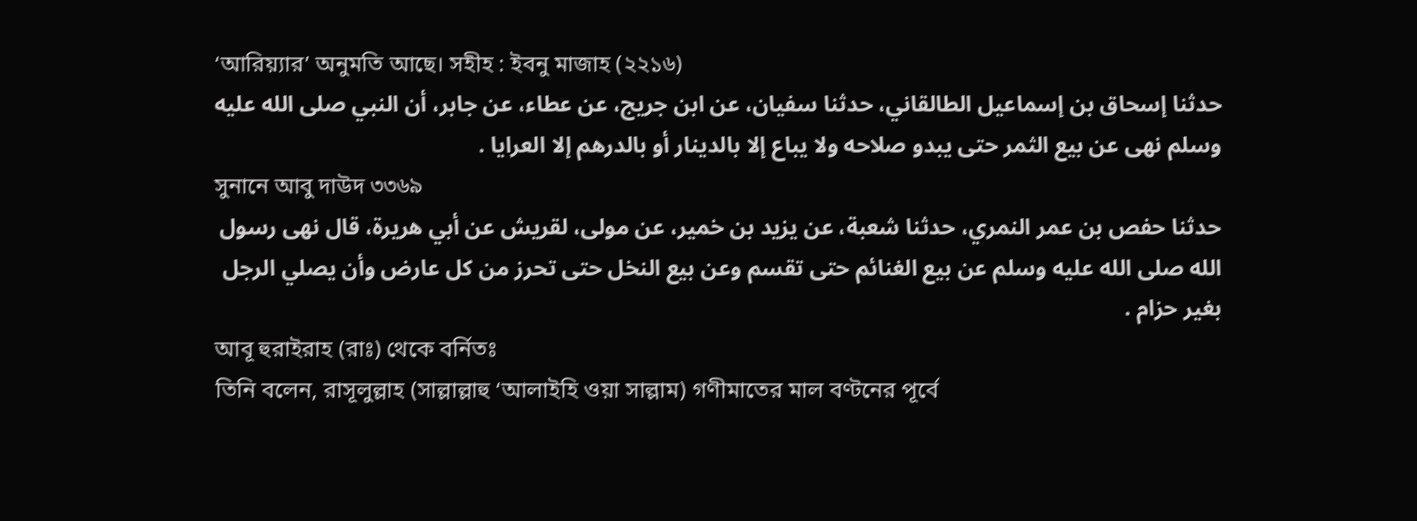‘আরিয়্যার’ অনুমতি আছে। সহীহ : ইবনু মাজাহ (২২১৬)
حدثنا إسحاق بن إسماعيل الطالقاني، حدثنا سفيان، عن ابن جريج، عن عطاء، عن جابر، أن النبي صلى الله عليه وسلم نهى عن بيع الثمر حتى يبدو صلاحه ولا يباع إلا بالدينار أو بالدرهم إلا العرايا .
সুনানে আবু দাউদ ৩৩৬৯
حدثنا حفص بن عمر النمري، حدثنا شعبة، عن يزيد بن خمير، عن مولى، لقريش عن أبي هريرة، قال نهى رسول الله صلى الله عليه وسلم عن بيع الغنائم حتى تقسم وعن بيع النخل حتى تحرز من كل عارض وأن يصلي الرجل بغير حزام .
আবূ হুরাইরাহ (রাঃ) থেকে বর্নিতঃ
তিনি বলেন, রাসূলুল্লাহ (সাল্লাল্লাহু ‘আলাইহি ওয়া সাল্লাম) গণীমাতের মাল বণ্টনের পূর্বে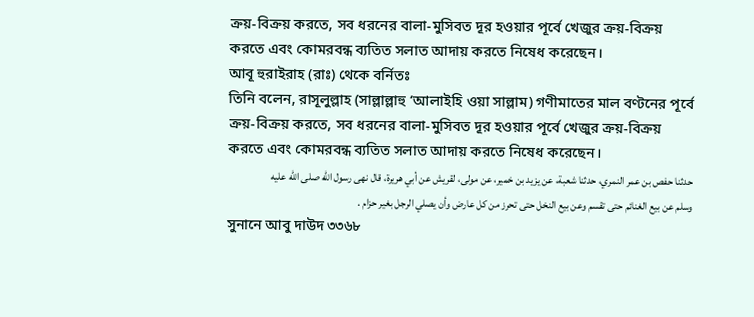ক্রয়-বিক্রয় করতে, সব ধরনের বালা-মুসিবত দূর হওয়ার পূর্বে খেজুর ক্রয়-বিক্রয় করতে এবং কোমরবন্ধ ব্যতিত সলাত আদায় করতে নিষেধ করেছেন।
আবূ হুরাইরাহ (রাঃ) থেকে বর্নিতঃ
তিনি বলেন, রাসূলুল্লাহ (সাল্লাল্লাহু ‘আলাইহি ওয়া সাল্লাম) গণীমাতের মাল বণ্টনের পূর্বে ক্রয়-বিক্রয় করতে, সব ধরনের বালা-মুসিবত দূর হওয়ার পূর্বে খেজুর ক্রয়-বিক্রয় করতে এবং কোমরবন্ধ ব্যতিত সলাত আদায় করতে নিষেধ করেছেন।
حدثنا حفص بن عمر النمري، حدثنا شعبة، عن يزيد بن خمير، عن مولى، لقريش عن أبي هريرة، قال نهى رسول الله صلى الله عليه وسلم عن بيع الغنائم حتى تقسم وعن بيع النخل حتى تحرز من كل عارض وأن يصلي الرجل بغير حزام .
সুনানে আবু দাউদ ৩৩৬৮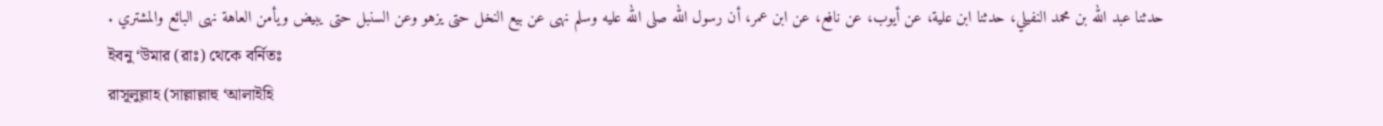حدثنا عبد الله بن محمد النفيلي، حدثنا ابن علية، عن أيوب، عن نافع، عن ابن عمر، أن رسول الله صلى الله عليه وسلم نهى عن بيع النخل حتى يزهو وعن السنبل حتى يبيض ويأمن العاهة نهى البائع والمشتري .
ইবনু ‘উমার (রাঃ) থেকে বর্নিতঃ
রাসূলুল্লাহ (সাল্লাল্লাহু ‘আলাইহি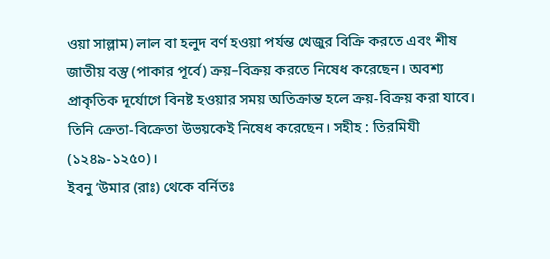ওয়া সাল্লাম) লাল বা হলুদ বর্ণ হওয়া পর্যন্ত খেজুর বিক্রি করতে এবং শীষ জাতীয় বস্তু (পাকার পূর্বে) ক্রয়–বিক্রয় করতে নিষেধ করেছেন। অবশ্য প্রাকৃতিক দূর্যোগে বিনষ্ট হওয়ার সময় অতিক্রান্ত হলে ক্রয়-বিক্রয় করা যাবে। তিনি ক্রেতা-বিক্রেতা উভয়কেই নিষেধ করেছেন। সহীহ : তিরমিযী (১২৪৯-১২৫০)।
ইবনু ‘উমার (রাঃ) থেকে বর্নিতঃ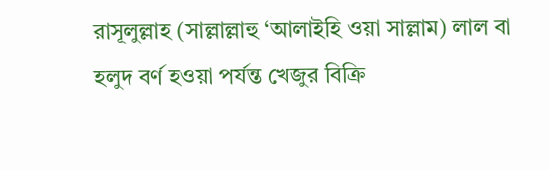রাসূলুল্লাহ (সাল্লাল্লাহু ‘আলাইহি ওয়া সাল্লাম) লাল বা হলুদ বর্ণ হওয়া পর্যন্ত খেজুর বিক্রি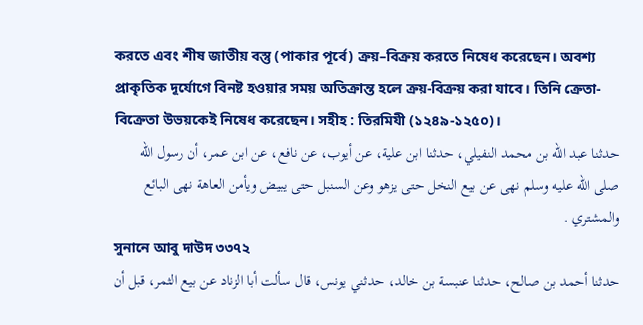করতে এবং শীষ জাতীয় বস্তু (পাকার পূর্বে) ক্রয়–বিক্রয় করতে নিষেধ করেছেন। অবশ্য প্রাকৃতিক দূর্যোগে বিনষ্ট হওয়ার সময় অতিক্রান্ত হলে ক্রয়-বিক্রয় করা যাবে। তিনি ক্রেতা-বিক্রেতা উভয়কেই নিষেধ করেছেন। সহীহ : তিরমিযী (১২৪৯-১২৫০)।
حدثنا عبد الله بن محمد النفيلي، حدثنا ابن علية، عن أيوب، عن نافع، عن ابن عمر، أن رسول الله صلى الله عليه وسلم نهى عن بيع النخل حتى يزهو وعن السنبل حتى يبيض ويأمن العاهة نهى البائع والمشتري .
সুনানে আবু দাউদ ৩৩৭২
حدثنا أحمد بن صالح، حدثنا عنبسة بن خالد، حدثني يونس، قال سألت أبا الزناد عن بيع الثمر، قبل أن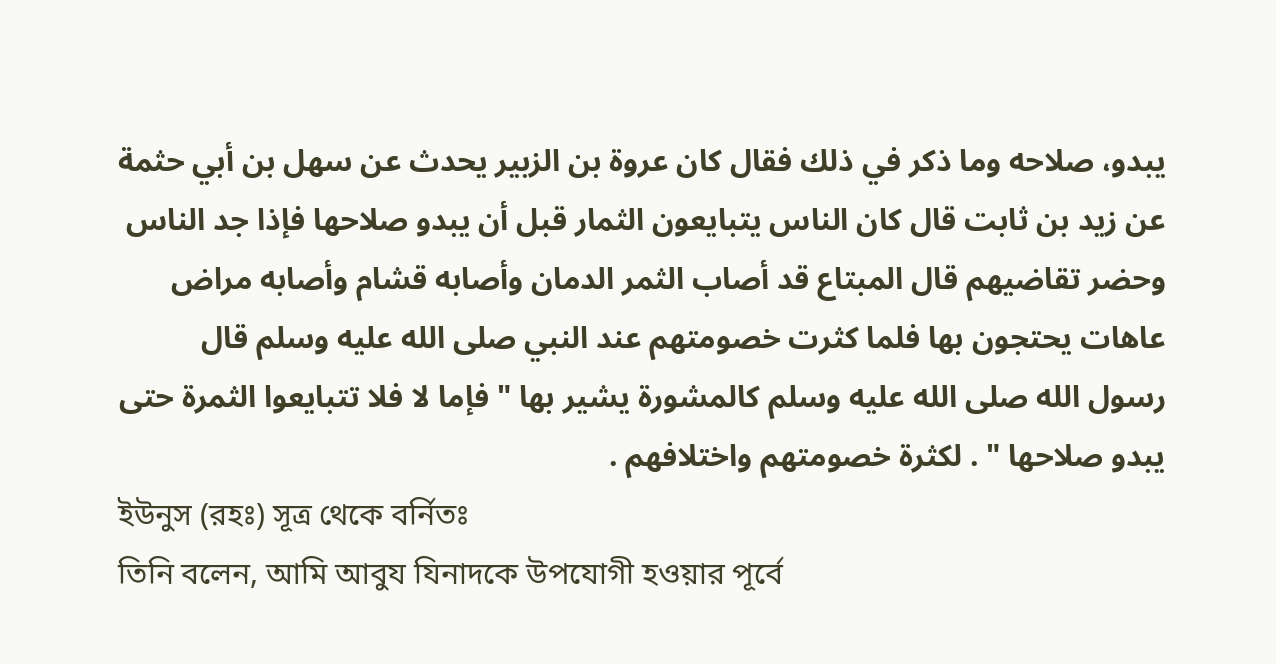يبدو، صلاحه وما ذكر في ذلك فقال كان عروة بن الزبير يحدث عن سهل بن أبي حثمة عن زيد بن ثابت قال كان الناس يتبايعون الثمار قبل أن يبدو صلاحها فإذا جد الناس وحضر تقاضيهم قال المبتاع قد أصاب الثمر الدمان وأصابه قشام وأصابه مراض عاهات يحتجون بها فلما كثرت خصومتهم عند النبي صلى الله عليه وسلم قال رسول الله صلى الله عليه وسلم كالمشورة يشير بها " فإما لا فلا تتبايعوا الثمرة حتى يبدو صلاحها " . لكثرة خصومتهم واختلافهم .
ইউনুস (রহঃ) সূত্র থেকে বর্নিতঃ
তিনি বলেন, আমি আবুয যিনাদকে উপযোগী হওয়ার পূর্বে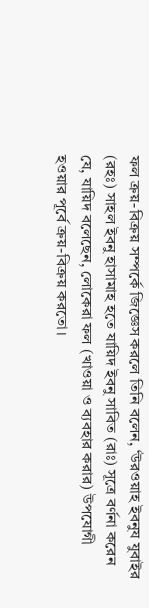ফল ক্রয়-বিক্রয় সম্পর্কে জিজ্ঞেস করলে তিনি বলেন, ‘উরওয়াহ ইবনুয যুবাইর (রহঃ) সাহল ইবনু হাসামাহ হতে যায়িদ ইবনু সাবিত (রাঃ) সূত্রে বর্ণনা করেন যে, যায়িদ বলেছেন, লোকেরা ফল (খাওয়া ও ব্যবহার করার) উপযোগী হওয়ার পূর্বে ক্রয়-বিক্রয় করতো।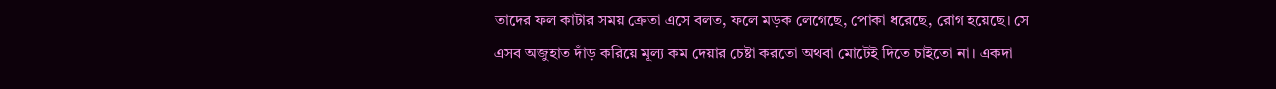তাদের ফল কাটার সময় ক্রেতা এসে বলত, ফলে মড়ক লেগেছে, পোকা ধরেছে, রোগ হয়েছে। সে এসব অজুহাত দাঁড় করিয়ে মূল্য কম দেয়ার চেষ্টা করতো অথবা মোটেই দিতে চাইতো না। একদা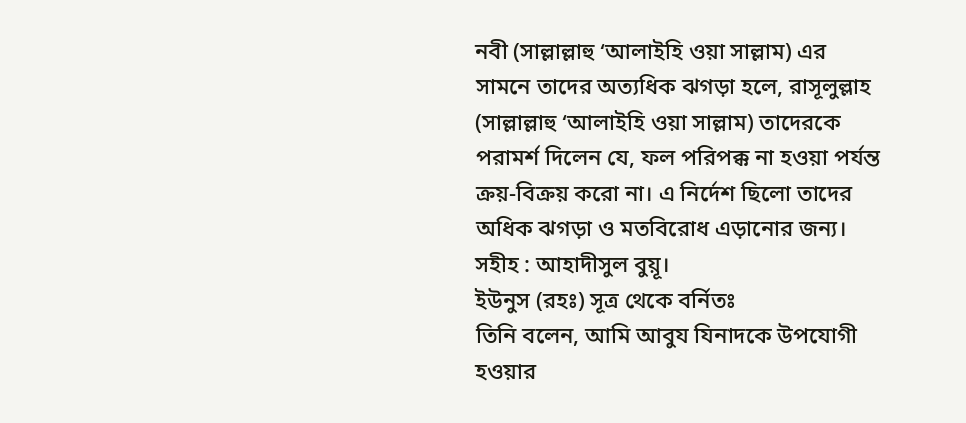নবী (সাল্লাল্লাহু ‘আলাইহি ওয়া সাল্লাম) এর সামনে তাদের অত্যধিক ঝগড়া হলে, রাসূলুল্লাহ (সাল্লাল্লাহু ‘আলাইহি ওয়া সাল্লাম) তাদেরকে পরামর্শ দিলেন যে, ফল পরিপক্ক না হওয়া পর্যন্ত ক্রয়-বিক্রয় করো না। এ নির্দেশ ছিলো তাদের অধিক ঝগড়া ও মতবিরোধ এড়ানোর জন্য। সহীহ : আহাদীসুল বুয়ূ।
ইউনুস (রহঃ) সূত্র থেকে বর্নিতঃ
তিনি বলেন, আমি আবুয যিনাদকে উপযোগী হওয়ার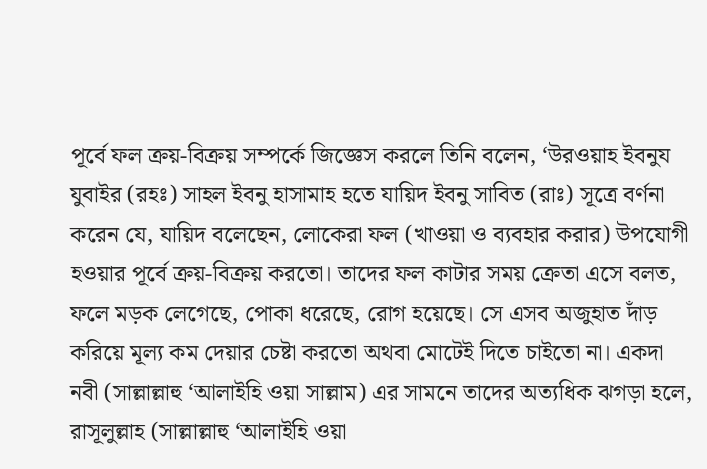পূর্বে ফল ক্রয়-বিক্রয় সম্পর্কে জিজ্ঞেস করলে তিনি বলেন, ‘উরওয়াহ ইবনুয যুবাইর (রহঃ) সাহল ইবনু হাসামাহ হতে যায়িদ ইবনু সাবিত (রাঃ) সূত্রে বর্ণনা করেন যে, যায়িদ বলেছেন, লোকেরা ফল (খাওয়া ও ব্যবহার করার) উপযোগী হওয়ার পূর্বে ক্রয়-বিক্রয় করতো। তাদের ফল কাটার সময় ক্রেতা এসে বলত, ফলে মড়ক লেগেছে, পোকা ধরেছে, রোগ হয়েছে। সে এসব অজুহাত দাঁড় করিয়ে মূল্য কম দেয়ার চেষ্টা করতো অথবা মোটেই দিতে চাইতো না। একদা নবী (সাল্লাল্লাহু ‘আলাইহি ওয়া সাল্লাম) এর সামনে তাদের অত্যধিক ঝগড়া হলে, রাসূলুল্লাহ (সাল্লাল্লাহু ‘আলাইহি ওয়া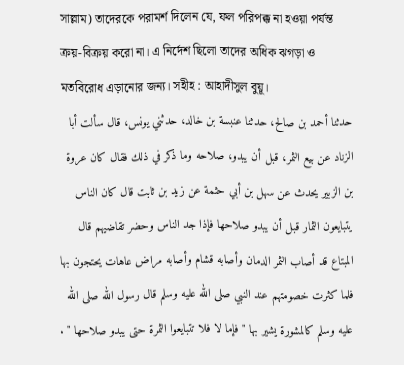সাল্লাম) তাদেরকে পরামর্শ দিলেন যে, ফল পরিপক্ক না হওয়া পর্যন্ত ক্রয়-বিক্রয় করো না। এ নির্দেশ ছিলো তাদের অধিক ঝগড়া ও মতবিরোধ এড়ানোর জন্য। সহীহ : আহাদীসুল বুয়ূ।
حدثنا أحمد بن صالح، حدثنا عنبسة بن خالد، حدثني يونس، قال سألت أبا الزناد عن بيع الثمر، قبل أن يبدو، صلاحه وما ذكر في ذلك فقال كان عروة بن الزبير يحدث عن سهل بن أبي حثمة عن زيد بن ثابت قال كان الناس يتبايعون الثمار قبل أن يبدو صلاحها فإذا جد الناس وحضر تقاضيهم قال المبتاع قد أصاب الثمر الدمان وأصابه قشام وأصابه مراض عاهات يحتجون بها فلما كثرت خصومتهم عند النبي صلى الله عليه وسلم قال رسول الله صلى الله عليه وسلم كالمشورة يشير بها " فإما لا فلا تتبايعوا الثمرة حتى يبدو صلاحها " .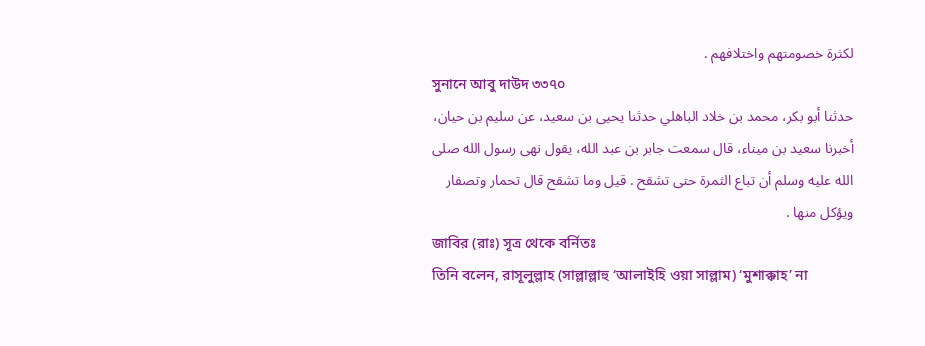لكثرة خصومتهم واختلافهم .
সুনানে আবু দাউদ ৩৩৭০
حدثنا أبو بكر، محمد بن خلاد الباهلي حدثنا يحيى بن سعيد، عن سليم بن حيان، أخبرنا سعيد بن ميناء، قال سمعت جابر بن عبد الله، يقول نهى رسول الله صلى الله عليه وسلم أن تباع الثمرة حتى تشقح . قيل وما تشقح قال تحمار وتصفار ويؤكل منها .
জাবির (রাঃ) সূত্র থেকে বর্নিতঃ
তিনি বলেন, রাসূলুল্লাহ (সাল্লাল্লাহু ‘আলাইহি ওয়া সাল্লাম) ‘মুশাক্কাহ’ না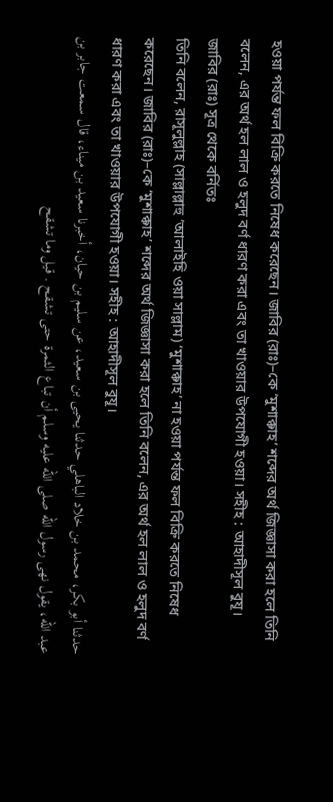হওয়া পর্যন্ত ফল বিক্রি করতে নিষেধ করেছেন। জাবির (রাঃ)–কে ‘মুশাক্কাহ’ শব্দের অর্থ জিজ্ঞাসা করা হলে তিনি বলেন, এর অর্থ হল লাল ও হলুদ বর্ণ ধারণ করা এবং তা খাওয়ার উপযোগী হওয়া। সহীহ : আহাদীসূল বুযূ।
জাবির (রাঃ) সূত্র থেকে বর্নিতঃ
তিনি বলেন, রাসূলুল্লাহ (সাল্লাল্লাহু ‘আলাইহি ওয়া সাল্লাম) ‘মুশাক্কাহ’ না হওয়া পর্যন্ত ফল বিক্রি করতে নিষেধ করেছেন। জাবির (রাঃ)–কে ‘মুশাক্কাহ’ শব্দের অর্থ জিজ্ঞাসা করা হলে তিনি বলেন, এর অর্থ হল লাল ও হলুদ বর্ণ ধারণ করা এবং তা খাওয়ার উপযোগী হওয়া। সহীহ : আহাদীসূল বুযূ।
حدثنا أبو بكر، محمد بن خلاد الباهلي حدثنا يحيى بن سعيد، عن سليم بن حيان، أخبرنا سعيد بن ميناء، قال سمعت جابر بن عبد الله، يقول نهى رسول الله صلى الله عليه وسلم أن تباع الثمرة حتى تشقح . قيل وما تشقح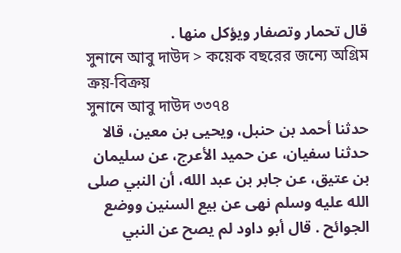قال تحمار وتصفار ويؤكل منها .
সুনানে আবু দাউদ > কয়েক বছরের জন্যে অগ্রিম ক্রয়-বিক্রয়
সুনানে আবু দাউদ ৩৩৭৪
حدثنا أحمد بن حنبل، ويحيى بن معين، قالا حدثنا سفيان، عن حميد الأعرج، عن سليمان بن عتيق، عن جابر بن عبد الله، أن النبي صلى الله عليه وسلم نهى عن بيع السنين ووضع الجوائح . قال أبو داود لم يصح عن النبي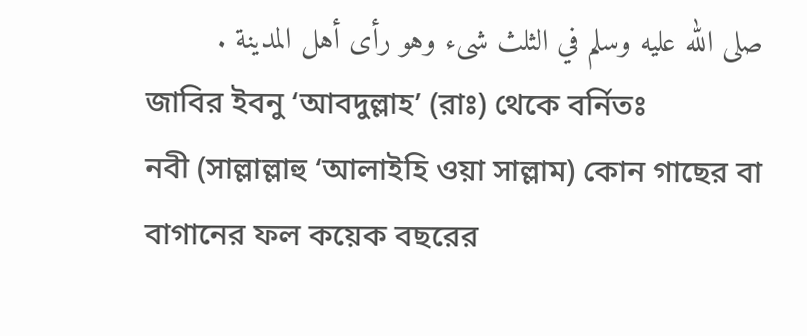صلى الله عليه وسلم في الثلث شىء وهو رأى أهل المدينة .
জাবির ইবনু ‘আবদুল্লাহ’ (রাঃ) থেকে বর্নিতঃ
নবী (সাল্লাল্লাহু ‘আলাইহি ওয়া সাল্লাম) কোন গাছের বা বাগানের ফল কয়েক বছরের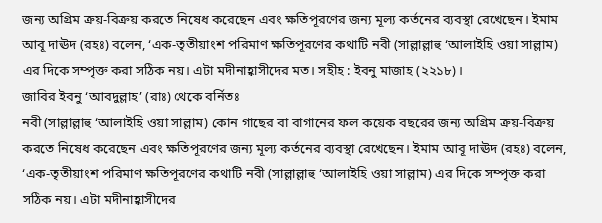জন্য অগ্রিম ক্রয়-বিক্রয় করতে নিষেধ করেছেন এবং ক্ষতিপূরণের জন্য মূল্য কর্তনের ব্যবস্থা রেখেছেন। ইমাম আবূ দাঊদ (রহঃ) বলেন, ‘এক-তৃতীয়াংশ পরিমাণ ক্ষতিপূরণের কথাটি নবী (সাল্লাল্লাহু ‘আলাইহি ওয়া সাল্লাম) এর দিকে সম্পৃক্ত করা সঠিক নয়। এটা মদীনাহ্বাসীদের মত। সহীহ : ইবনু মাজাহ (২২১৮)।
জাবির ইবনু ‘আবদুল্লাহ’ (রাঃ) থেকে বর্নিতঃ
নবী (সাল্লাল্লাহু ‘আলাইহি ওয়া সাল্লাম) কোন গাছের বা বাগানের ফল কয়েক বছরের জন্য অগ্রিম ক্রয়-বিক্রয় করতে নিষেধ করেছেন এবং ক্ষতিপূরণের জন্য মূল্য কর্তনের ব্যবস্থা রেখেছেন। ইমাম আবূ দাঊদ (রহঃ) বলেন, ‘এক-তৃতীয়াংশ পরিমাণ ক্ষতিপূরণের কথাটি নবী (সাল্লাল্লাহু ‘আলাইহি ওয়া সাল্লাম) এর দিকে সম্পৃক্ত করা সঠিক নয়। এটা মদীনাহ্বাসীদের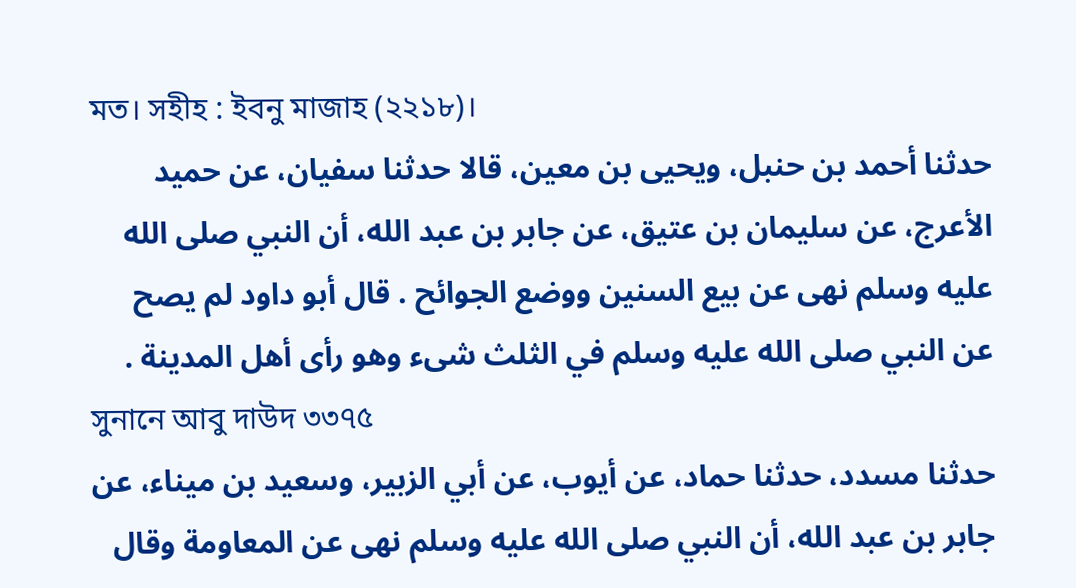মত। সহীহ : ইবনু মাজাহ (২২১৮)।
حدثنا أحمد بن حنبل، ويحيى بن معين، قالا حدثنا سفيان، عن حميد الأعرج، عن سليمان بن عتيق، عن جابر بن عبد الله، أن النبي صلى الله عليه وسلم نهى عن بيع السنين ووضع الجوائح . قال أبو داود لم يصح عن النبي صلى الله عليه وسلم في الثلث شىء وهو رأى أهل المدينة .
সুনানে আবু দাউদ ৩৩৭৫
حدثنا مسدد، حدثنا حماد، عن أيوب، عن أبي الزبير، وسعيد بن ميناء، عن جابر بن عبد الله، أن النبي صلى الله عليه وسلم نهى عن المعاومة وقال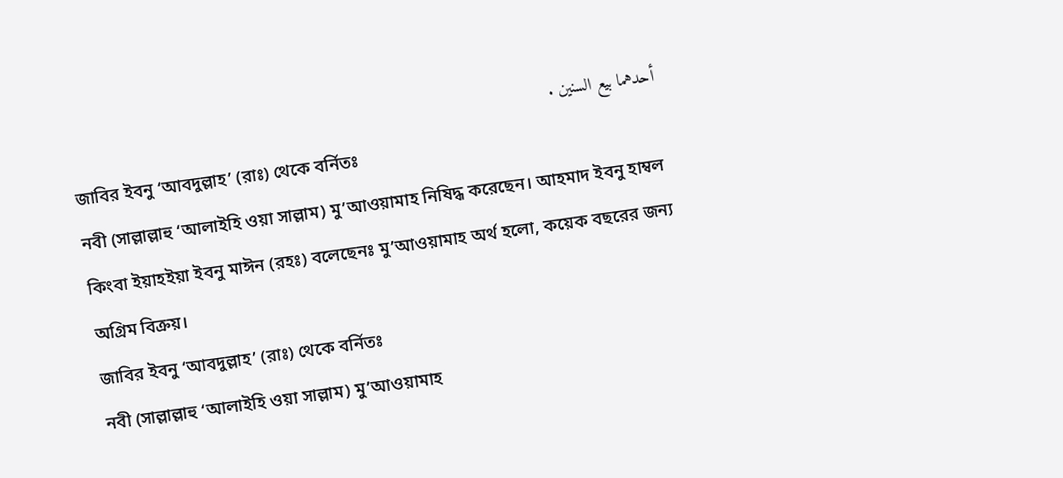أحدهما بيع السنين .
জাবির ইবনু ‘আবদুল্লাহ’ (রাঃ) থেকে বর্নিতঃ
নবী (সাল্লাল্লাহু ‘আলাইহি ওয়া সাল্লাম) মু’আওয়ামাহ নিষিদ্ধ করেছেন। আহমাদ ইবনু হাম্বল কিংবা ইয়াহইয়া ইবনু মাঈন (রহঃ) বলেছেনঃ মু’আওয়ামাহ অর্থ হলো, কয়েক বছরের জন্য অগ্রিম বিক্রয়।
জাবির ইবনু ‘আবদুল্লাহ’ (রাঃ) থেকে বর্নিতঃ
নবী (সাল্লাল্লাহু ‘আলাইহি ওয়া সাল্লাম) মু’আওয়ামাহ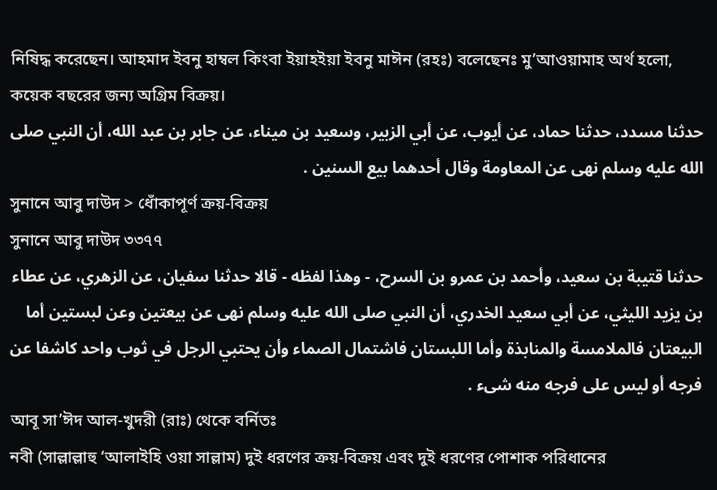নিষিদ্ধ করেছেন। আহমাদ ইবনু হাম্বল কিংবা ইয়াহইয়া ইবনু মাঈন (রহঃ) বলেছেনঃ মু’আওয়ামাহ অর্থ হলো, কয়েক বছরের জন্য অগ্রিম বিক্রয়।
حدثنا مسدد، حدثنا حماد، عن أيوب، عن أبي الزبير، وسعيد بن ميناء، عن جابر بن عبد الله، أن النبي صلى الله عليه وسلم نهى عن المعاومة وقال أحدهما بيع السنين .
সুনানে আবু দাউদ > ধোঁকাপূর্ণ ক্রয়-বিক্রয়
সুনানে আবু দাউদ ৩৩৭৭
حدثنا قتيبة بن سعيد، وأحمد بن عمرو بن السرح، - وهذا لفظه - قالا حدثنا سفيان، عن الزهري، عن عطاء بن يزيد الليثي، عن أبي سعيد الخدري، أن النبي صلى الله عليه وسلم نهى عن بيعتين وعن لبستين أما البيعتان فالملامسة والمنابذة وأما اللبستان فاشتمال الصماء وأن يحتبي الرجل في ثوب واحد كاشفا عن فرجه أو ليس على فرجه منه شىء .
আবূ সা’ঈদ আল-খুদরী (রাঃ) থেকে বর্নিতঃ
নবী (সাল্লাল্লাহু ‘আলাইহি ওয়া সাল্লাম) দুই ধরণের ক্রয়-বিক্রয় এবং দুই ধরণের পোশাক পরিধানের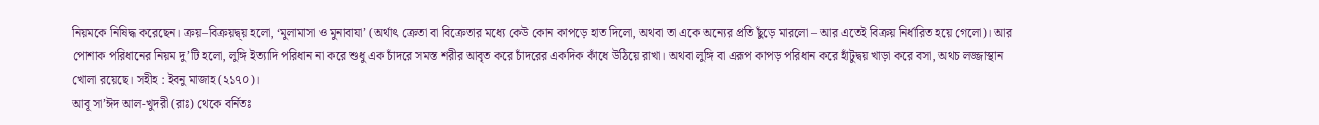নিয়মকে নিষিদ্ধ করেছেন। ক্রয়–বিক্রয়দ্ব্য় হলো, ‘মুলামাসা ও মুনাবাযা’ (অর্থাৎ ক্রেতা বা বিক্রেতার মধ্যে কেউ কোন কাপড়ে হাত দিলো, অথবা তা একে অন্যের প্রতি ছুঁড়ে মারলো – আর এতেই বিক্রয় নির্ধারিত হয়ে গেলো)। আর পোশাক পরিধানের নিয়ম দু’টি হলো, লুঙ্গি ইত্যাদি পরিধান না করে শুধু এক চাঁদরে সমস্ত শরীর আবৃত করে চাঁদরের একদিক কাঁধে উঠিয়ে রাখা। অথবা লুঙ্গি বা এরূপ কাপড় পরিধান করে হাঁটুদ্বয় খাড়া করে বসা, অথচ লজ্জাস্থান খোলা রয়েছে। সহীহ : ইবনু মাজাহ (২১৭০)।
আবূ সা’ঈদ আল-খুদরী (রাঃ) থেকে বর্নিতঃ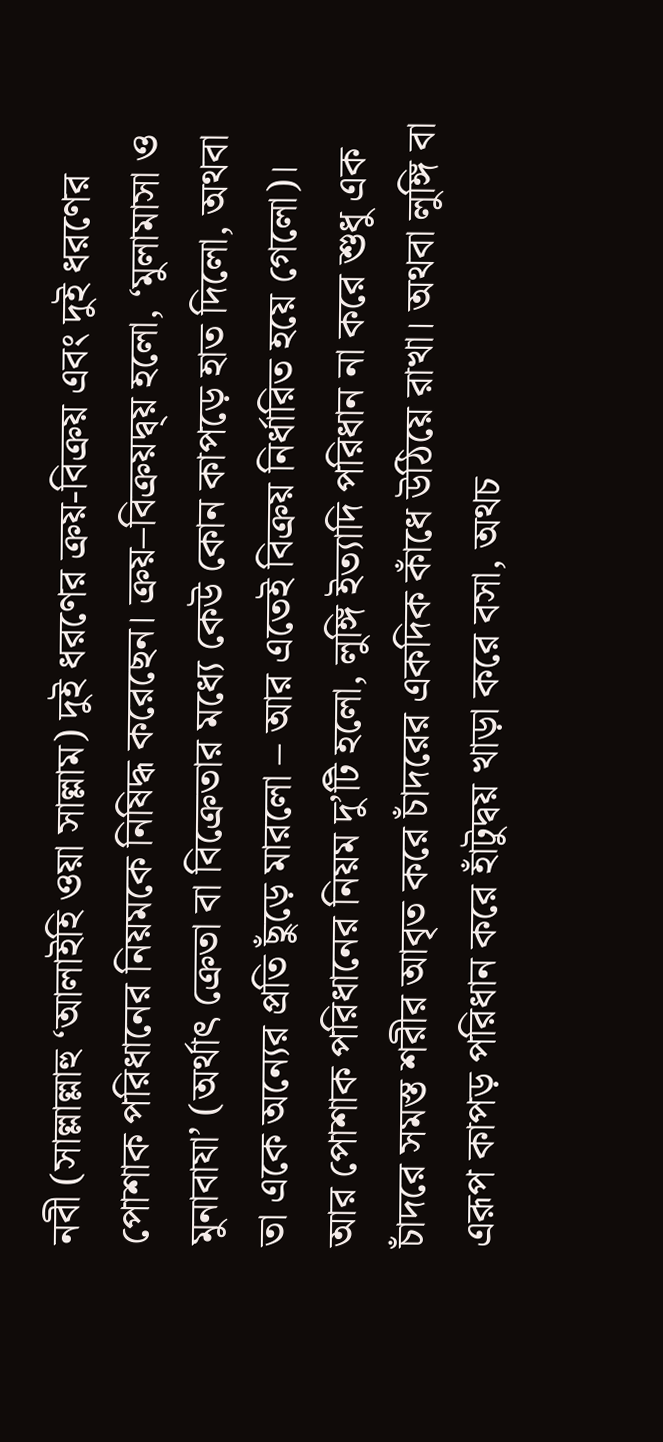নবী (সাল্লাল্লাহু ‘আলাইহি ওয়া সাল্লাম) দুই ধরণের ক্রয়-বিক্রয় এবং দুই ধরণের পোশাক পরিধানের নিয়মকে নিষিদ্ধ করেছেন। ক্রয়–বিক্রয়দ্ব্য় হলো, ‘মুলামাসা ও মুনাবাযা’ (অর্থাৎ ক্রেতা বা বিক্রেতার মধ্যে কেউ কোন কাপড়ে হাত দিলো, অথবা তা একে অন্যের প্রতি ছুঁড়ে মারলো – আর এতেই বিক্রয় নির্ধারিত হয়ে গেলো)। আর পোশাক পরিধানের নিয়ম দু’টি হলো, লুঙ্গি ইত্যাদি পরিধান না করে শুধু এক চাঁদরে সমস্ত শরীর আবৃত করে চাঁদরের একদিক কাঁধে উঠিয়ে রাখা। অথবা লুঙ্গি বা এরূপ কাপড় পরিধান করে হাঁটুদ্বয় খাড়া করে বসা, অথচ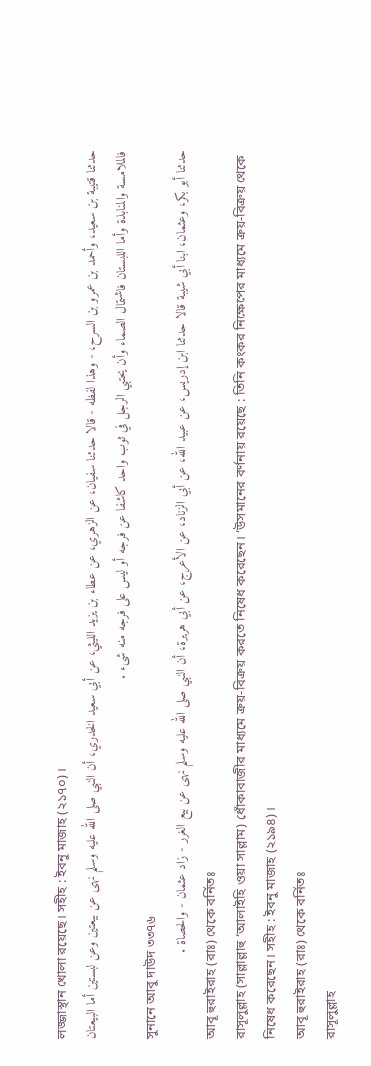লজ্জাস্থান খোলা রয়েছে। সহীহ : ইবনু মাজাহ (২১৭০)।
حدثنا قتيبة بن سعيد، وأحمد بن عمرو بن السرح، - وهذا لفظه - قالا حدثنا سفيان، عن الزهري، عن عطاء بن يزيد الليثي، عن أبي سعيد الخدري، أن النبي صلى الله عليه وسلم نهى عن بيعتين وعن لبستين أما البيعتان فالملامسة والمنابذة وأما اللبستان فاشتمال الصماء وأن يحتبي الرجل في ثوب واحد كاشفا عن فرجه أو ليس على فرجه منه شىء .
সুনানে আবু দাউদ ৩৩৭৬
حدثنا أبو بكر، وعثمان، ابنا أبي شيبة قالا حدثنا ابن إدريس، عن عبيد الله، عن أبي الزناد، عن الأعرج، عن أبي هريرة، أن النبي صلى الله عليه وسلم نهى عن بيع الغرر - زاد عثمان - والحصاة .
আবূ হুরাইরাহ (রাঃ) থেকে বর্নিতঃ
রাসূলুল্লাহ (সাল্লাল্লাহু ‘আলাইহি ওয়া সাল্লাম) ধোঁকাবাজীর মাধ্যমে ক্রয়-বিক্রয় করতে নিষেধ করেছেন। ‘উসমানের বর্ণনায় রয়েছে : তিনি কংকর নিক্ষেপের মাধ্যমে ক্রয়-বিক্রয় থেকে নিষেধ করেছেন। সহীহ : ইবনু মাজাহ (২১৯৪)।
আবূ হুরাইরাহ (রাঃ) থেকে বর্নিতঃ
রাসূলুল্লাহ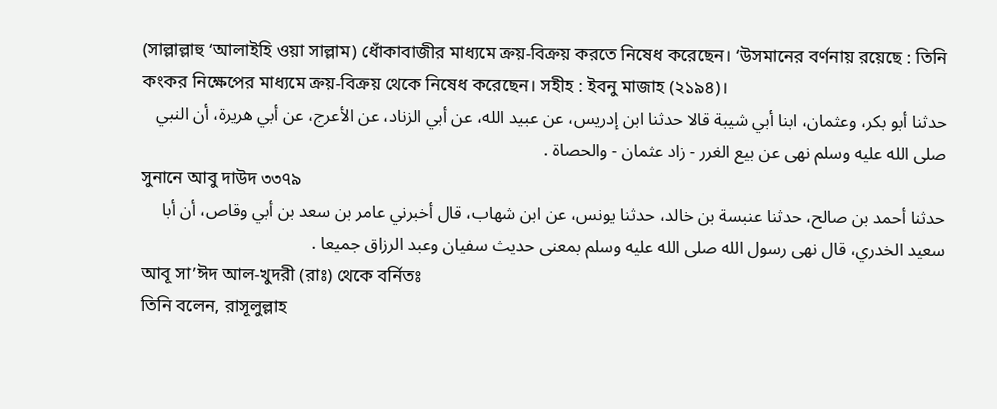(সাল্লাল্লাহু ‘আলাইহি ওয়া সাল্লাম) ধোঁকাবাজীর মাধ্যমে ক্রয়-বিক্রয় করতে নিষেধ করেছেন। ‘উসমানের বর্ণনায় রয়েছে : তিনি কংকর নিক্ষেপের মাধ্যমে ক্রয়-বিক্রয় থেকে নিষেধ করেছেন। সহীহ : ইবনু মাজাহ (২১৯৪)।
حدثنا أبو بكر، وعثمان، ابنا أبي شيبة قالا حدثنا ابن إدريس، عن عبيد الله، عن أبي الزناد، عن الأعرج، عن أبي هريرة، أن النبي صلى الله عليه وسلم نهى عن بيع الغرر - زاد عثمان - والحصاة .
সুনানে আবু দাউদ ৩৩৭৯
حدثنا أحمد بن صالح، حدثنا عنبسة بن خالد، حدثنا يونس، عن ابن شهاب، قال أخبرني عامر بن سعد بن أبي وقاص، أن أبا سعيد الخدري، قال نهى رسول الله صلى الله عليه وسلم بمعنى حديث سفيان وعبد الرزاق جميعا .
আবূ সা’ঈদ আল-খুদরী (রাঃ) থেকে বর্নিতঃ
তিনি বলেন, রাসূলুল্লাহ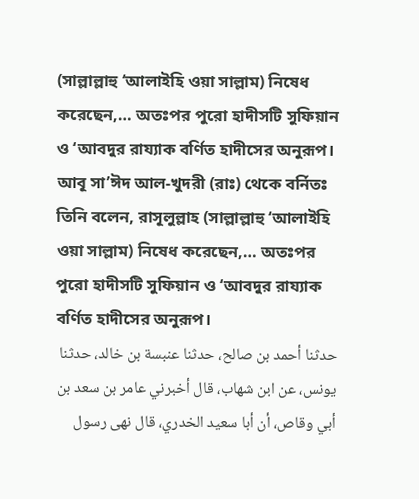(সাল্লাল্লাহু ‘আলাইহি ওয়া সাল্লাম) নিষেধ করেছেন,… অতঃপর পুরো হাদীসটি সুফিয়ান ও ‘আবদুর রায্যাক বর্ণিত হাদীসের অনুরূপ।
আবূ সা’ঈদ আল-খুদরী (রাঃ) থেকে বর্নিতঃ
তিনি বলেন, রাসূলুল্লাহ (সাল্লাল্লাহু ‘আলাইহি ওয়া সাল্লাম) নিষেধ করেছেন,… অতঃপর পুরো হাদীসটি সুফিয়ান ও ‘আবদুর রায্যাক বর্ণিত হাদীসের অনুরূপ।
حدثنا أحمد بن صالح، حدثنا عنبسة بن خالد، حدثنا يونس، عن ابن شهاب، قال أخبرني عامر بن سعد بن أبي وقاص، أن أبا سعيد الخدري، قال نهى رسول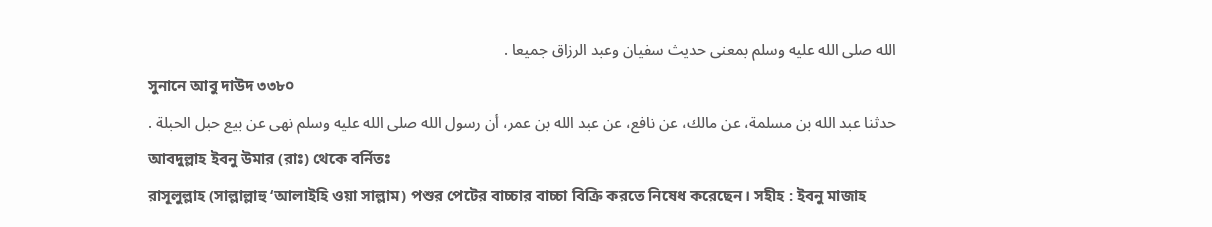الله صلى الله عليه وسلم بمعنى حديث سفيان وعبد الرزاق جميعا .
সুনানে আবু দাউদ ৩৩৮০
حدثنا عبد الله بن مسلمة، عن مالك، عن نافع، عن عبد الله بن عمر، أن رسول الله صلى الله عليه وسلم نهى عن بيع حبل الحبلة .
আবদুল্লাহ ইবনু উমার (রাঃ) থেকে বর্নিতঃ
রাসূলুল্লাহ (সাল্লাল্লাহু ‘আলাইহি ওয়া সাল্লাম) পশুর পেটের বাচ্চার বাচ্চা বিক্রি করতে নিষেধ করেছেন। সহীহ : ইবনু মাজাহ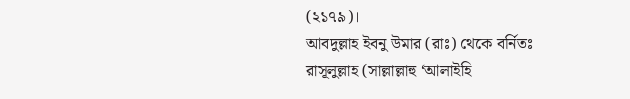(২১৭৯)।
আবদুল্লাহ ইবনু উমার (রাঃ) থেকে বর্নিতঃ
রাসূলুল্লাহ (সাল্লাল্লাহু ‘আলাইহি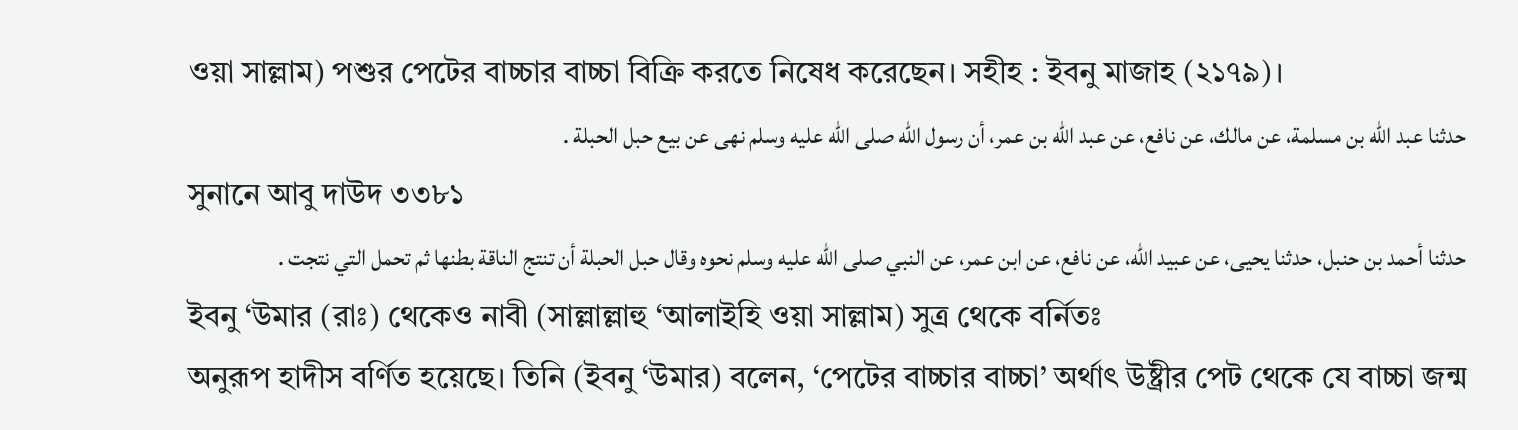ওয়া সাল্লাম) পশুর পেটের বাচ্চার বাচ্চা বিক্রি করতে নিষেধ করেছেন। সহীহ : ইবনু মাজাহ (২১৭৯)।
حدثنا عبد الله بن مسلمة، عن مالك، عن نافع، عن عبد الله بن عمر، أن رسول الله صلى الله عليه وسلم نهى عن بيع حبل الحبلة .
সুনানে আবু দাউদ ৩৩৮১
حدثنا أحمد بن حنبل، حدثنا يحيى، عن عبيد الله، عن نافع، عن ابن عمر، عن النبي صلى الله عليه وسلم نحوه وقال حبل الحبلة أن تنتج الناقة بطنها ثم تحمل التي نتجت .
ইবনু ‘উমার (রাঃ) থেকেও নাবী (সাল্লাল্লাহু ‘আলাইহি ওয়া সাল্লাম) সুত্র থেকে বর্নিতঃ
অনুরূপ হাদীস বর্ণিত হয়েছে। তিনি (ইবনু ‘উমার) বলেন, ‘পেটের বাচ্চার বাচ্চা’ অর্থাৎ উষ্ট্রীর পেট থেকে যে বাচ্চা জন্ম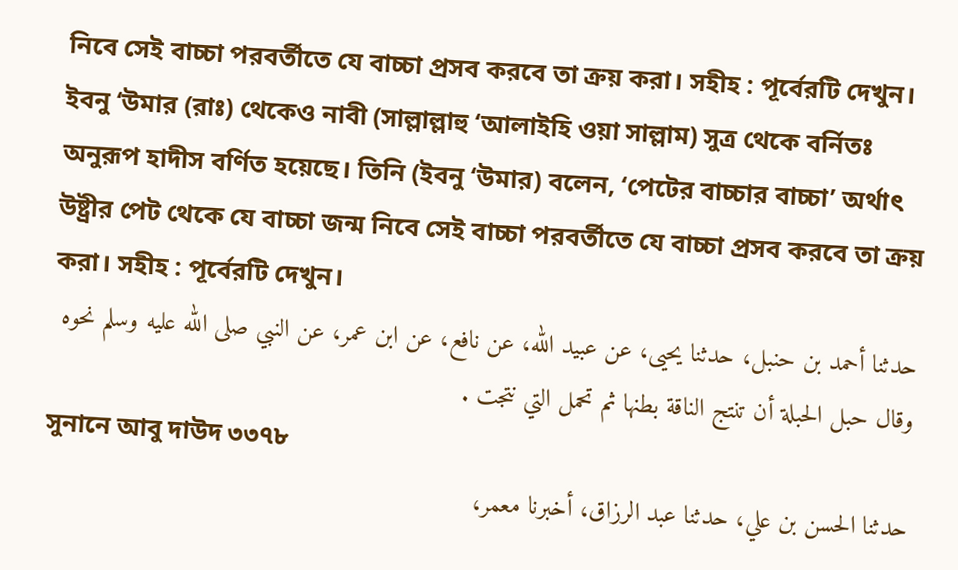নিবে সেই বাচ্চা পরবর্তীতে যে বাচ্চা প্রসব করবে তা ক্রয় করা। সহীহ : পূর্বেরটি দেখুন।
ইবনু ‘উমার (রাঃ) থেকেও নাবী (সাল্লাল্লাহু ‘আলাইহি ওয়া সাল্লাম) সুত্র থেকে বর্নিতঃ
অনুরূপ হাদীস বর্ণিত হয়েছে। তিনি (ইবনু ‘উমার) বলেন, ‘পেটের বাচ্চার বাচ্চা’ অর্থাৎ উষ্ট্রীর পেট থেকে যে বাচ্চা জন্ম নিবে সেই বাচ্চা পরবর্তীতে যে বাচ্চা প্রসব করবে তা ক্রয় করা। সহীহ : পূর্বেরটি দেখুন।
حدثنا أحمد بن حنبل، حدثنا يحيى، عن عبيد الله، عن نافع، عن ابن عمر، عن النبي صلى الله عليه وسلم نحوه وقال حبل الحبلة أن تنتج الناقة بطنها ثم تحمل التي نتجت .
সুনানে আবু দাউদ ৩৩৭৮
حدثنا الحسن بن علي، حدثنا عبد الرزاق، أخبرنا معمر،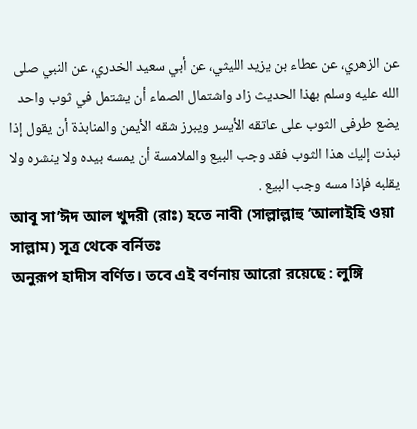عن الزهري، عن عطاء بن يزيد الليثي، عن أبي سعيد الخدري، عن النبي صلى الله عليه وسلم بهذا الحديث زاد واشتمال الصماء أن يشتمل في ثوب واحد يضع طرفى الثوب على عاتقه الأيسر ويبرز شقه الأيمن والمنابذة أن يقول إذا نبذت إليك هذا الثوب فقد وجب البيع والملامسة أن يمسه بيده ولا ينشره ولا يقلبه فإذا مسه وجب البيع .
আবূ সা’ঈদ আল খুদরী (রাঃ) হতে নাবী (সাল্লাল্লাহু ‘আলাইহি ওয়া সাল্লাম) সূত্র থেকে বর্নিতঃ
অনুরূপ হাদীস বর্ণিত। তবে এই বর্ণনায় আরো রয়েছে : লুঙ্গি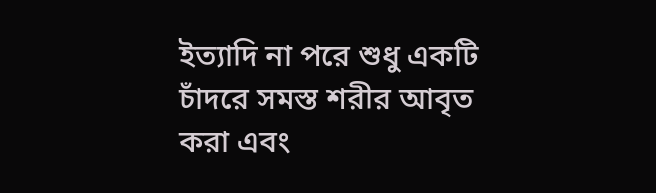ইত্যাদি না পরে শুধু একটি চাঁদরে সমস্ত শরীর আবৃত করা এবং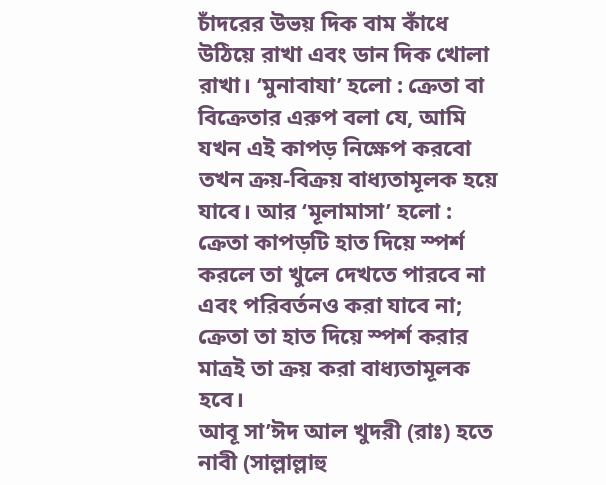চাঁদরের উভয় দিক বাম কাঁধে উঠিয়ে রাখা এবং ডান দিক খোলা রাখা। ‘মুনাবাযা’ হলো : ক্রেতা বা বিক্রেতার এরুপ বলা যে, আমি যখন এই কাপড় নিক্ষেপ করবো তখন ক্রয়-বিক্রয় বাধ্যতামূলক হয়ে যাবে। আর ‘মূলামাসা’ হলো : ক্রেতা কাপড়টি হাত দিয়ে স্পর্শ করলে তা খুলে দেখতে পারবে না এবং পরিবর্তনও করা যাবে না; ক্রেতা তা হাত দিয়ে স্পর্শ করার মাত্রই তা ক্রয় করা বাধ্যতামূলক হবে।
আবূ সা’ঈদ আল খুদরী (রাঃ) হতে নাবী (সাল্লাল্লাহু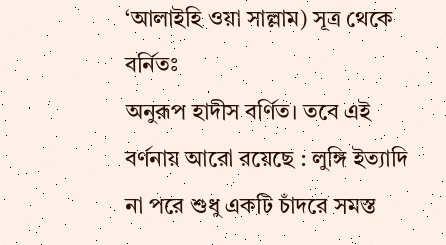‘আলাইহি ওয়া সাল্লাম) সূত্র থেকে বর্নিতঃ
অনুরূপ হাদীস বর্ণিত। তবে এই বর্ণনায় আরো রয়েছে : লুঙ্গি ইত্যাদি না পরে শুধু একটি চাঁদরে সমস্ত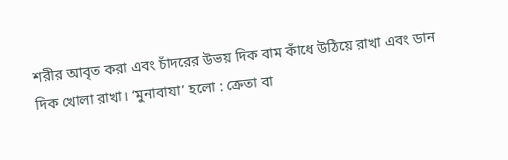শরীর আবৃত করা এবং চাঁদরের উভয় দিক বাম কাঁধে উঠিয়ে রাখা এবং ডান দিক খোলা রাখা। ‘মুনাবাযা’ হলো : ক্রেতা বা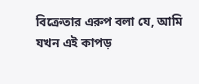বিক্রেতার এরুপ বলা যে, আমি যখন এই কাপড়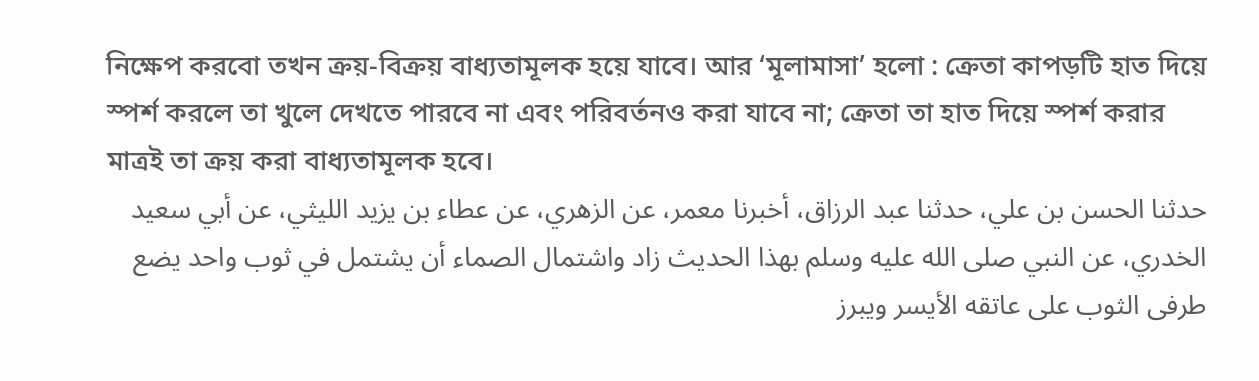নিক্ষেপ করবো তখন ক্রয়-বিক্রয় বাধ্যতামূলক হয়ে যাবে। আর ‘মূলামাসা’ হলো : ক্রেতা কাপড়টি হাত দিয়ে স্পর্শ করলে তা খুলে দেখতে পারবে না এবং পরিবর্তনও করা যাবে না; ক্রেতা তা হাত দিয়ে স্পর্শ করার মাত্রই তা ক্রয় করা বাধ্যতামূলক হবে।
حدثنا الحسن بن علي، حدثنا عبد الرزاق، أخبرنا معمر، عن الزهري، عن عطاء بن يزيد الليثي، عن أبي سعيد الخدري، عن النبي صلى الله عليه وسلم بهذا الحديث زاد واشتمال الصماء أن يشتمل في ثوب واحد يضع طرفى الثوب على عاتقه الأيسر ويبرز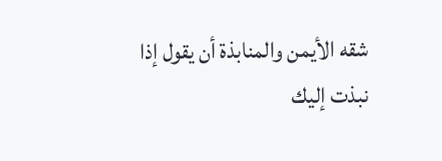شقه الأيمن والمنابذة أن يقول إذا نبذت إليك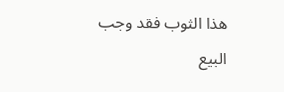هذا الثوب فقد وجب البيع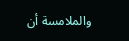والملامسة أن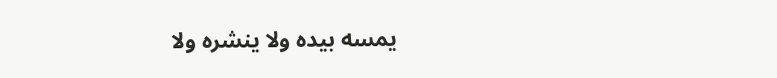يمسه بيده ولا ينشره ولا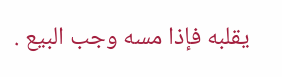يقلبه فإذا مسه وجب البيع .